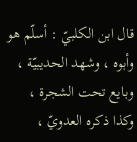قال ابن الكلبيّ : أسلّم هو وأبوه ، وشهد الحديبيّة ، وبايع تحت الشجرة ، وكذا ذكره العدويّ ،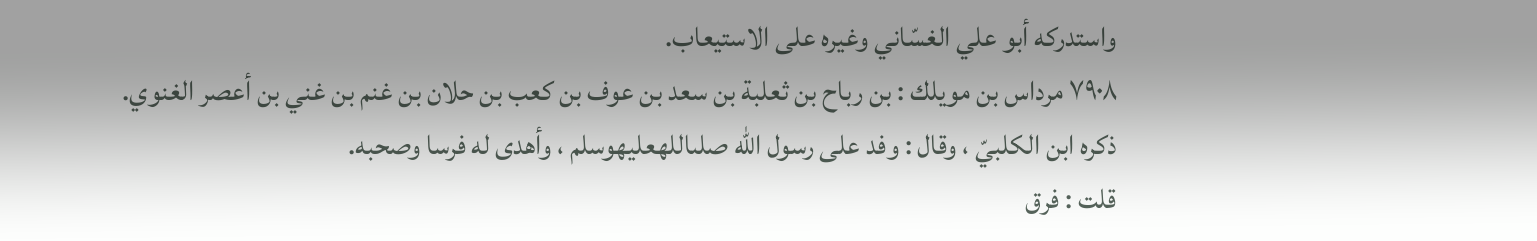واستدركه أبو علي الغسّاني وغيره على الاستيعاب.
٧٩٠٨ مرداس بن مويلك : بن رباح بن ثعلبة بن سعد بن عوف بن كعب بن حلان بن غنم بن غني بن أعصر الغنوي.
ذكره ابن الكلبيّ ، وقال : وفد على رسول الله صلىاللهعليهوسلم ، وأهدى له فرسا وصحبه.
قلت : فرق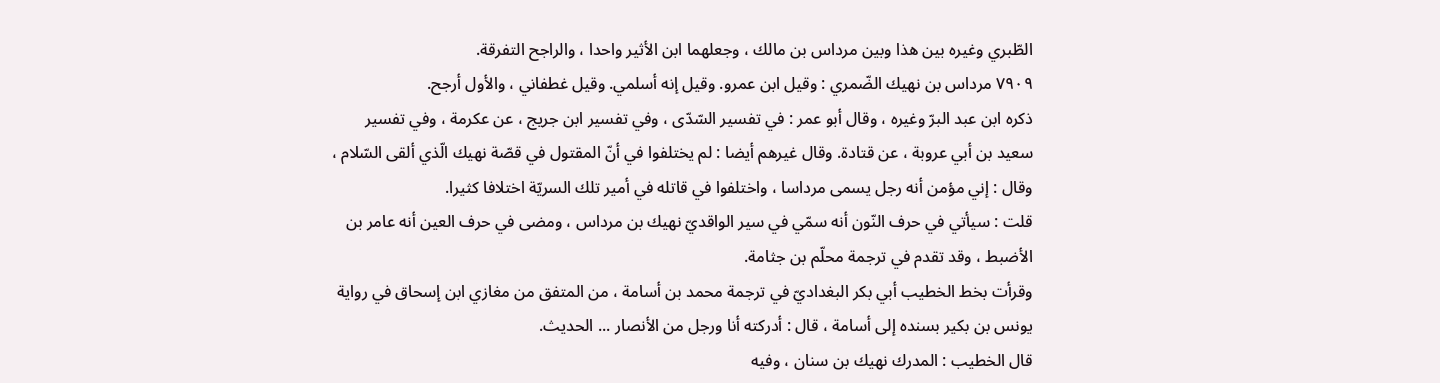الطّبري وغيره بين هذا وبين مرداس بن مالك ، وجعلهما ابن الأثير واحدا ، والراجح التفرقة.
٧٩٠٩ مرداس بن نهيك الضّمري : وقيل ابن عمرو. وقيل إنه أسلمي. وقيل غطفاني ، والأول أرجح.
ذكره ابن عبد البرّ وغيره ، وقال أبو عمر : في تفسير السّدّى ، وفي تفسير ابن جريج ، عن عكرمة ، وفي تفسير سعيد بن أبي عروبة ، عن قتادة. وقال غيرهم أيضا : لم يختلفوا في أنّ المقتول في قصّة نهيك الّذي ألقى السّلام ، وقال : إني مؤمن أنه رجل يسمى مرداسا ، واختلفوا في قاتله في أمير تلك السريّة اختلافا كثيرا.
قلت : سيأتي في حرف النّون أنه سمّي في سير الواقديّ نهيك بن مرداس ، ومضى في حرف العين أنه عامر بن الأضبط ، وقد تقدم في ترجمة محلّم بن جثامة.
وقرأت بخط الخطيب أبي بكر البغداديّ في ترجمة محمد بن أسامة ، من المتفق من مغازي ابن إسحاق في رواية يونس بن بكير بسنده إلى أسامة ، قال : أدركته أنا ورجل من الأنصار ... الحديث.
قال الخطيب : المدرك نهيك بن سنان ، وفيه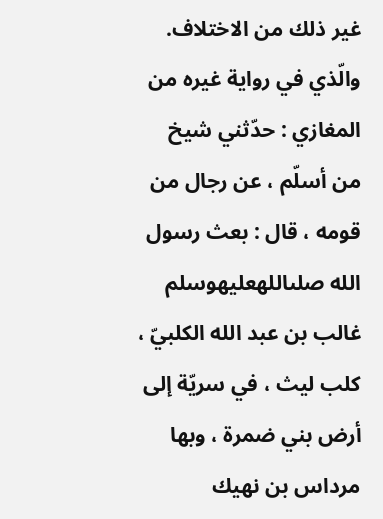غير ذلك من الاختلاف. والّذي في رواية غيره من المغازي : حدّثني شيخ من أسلّم ، عن رجال من قومه ، قال : بعث رسول الله صلىاللهعليهوسلم غالب بن عبد الله الكلبيّ ، كلب ليث ، في سريّة إلى أرض بني ضمرة ، وبها مرداس بن نهيك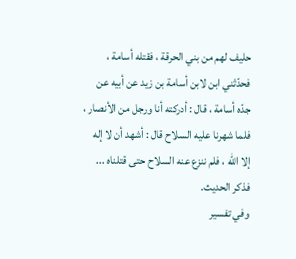حليف لهم من بني الحرقة ، فقتله أسامة ، فحدّثني ابن لابن أسامة بن زيد عن أبيه عن جدّه أسامة ، قال : أدركته أنا ورجل من الأنصار ، فلما شهرنا عليه السلاح قال : أشهد أن لا إله إلا الله ، فلم ننزع عنه السلاح حتى قتلناه ... فذكر الحديث.
وفي تفسير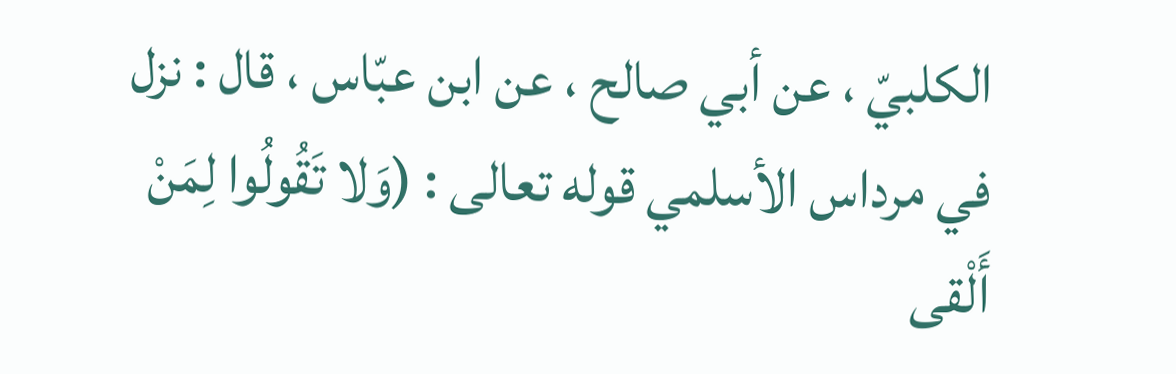الكلبيّ ، عن أبي صالح ، عن ابن عبّاس ، قال : نزل في مرداس الأسلمي قوله تعالى : (وَلا تَقُولُوا لِمَنْ أَلْقى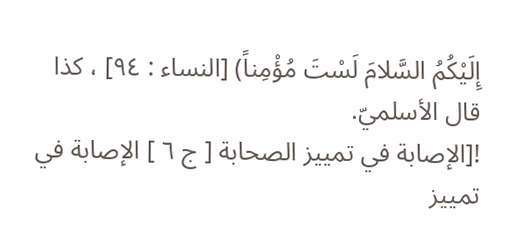إِلَيْكُمُ السَّلامَ لَسْتَ مُؤْمِناً) [النساء : ٩٤] ، كذا قال الأسلميّ.
![الإصابة في تمييز الصحابة [ ج ٦ ] الإصابة في تمييز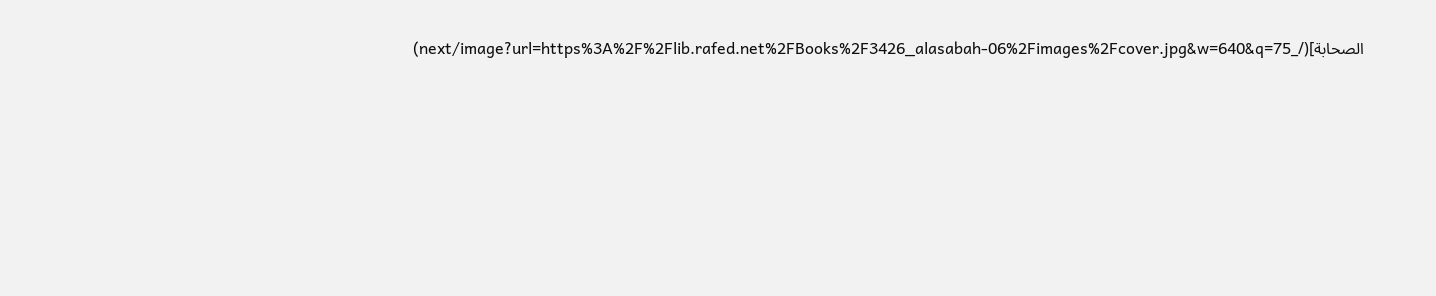الصحابة](/_next/image?url=https%3A%2F%2Flib.rafed.net%2FBooks%2F3426_alasabah-06%2Fimages%2Fcover.jpg&w=640&q=75)